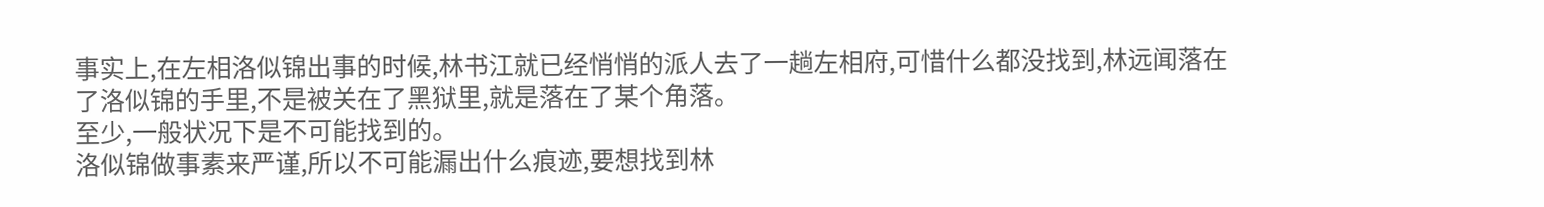事实上,在左相洛似锦出事的时候,林书江就已经悄悄的派人去了一趟左相府,可惜什么都没找到,林远闻落在了洛似锦的手里,不是被关在了黑狱里,就是落在了某个角落。
至少,一般状况下是不可能找到的。
洛似锦做事素来严谨,所以不可能漏出什么痕迹,要想找到林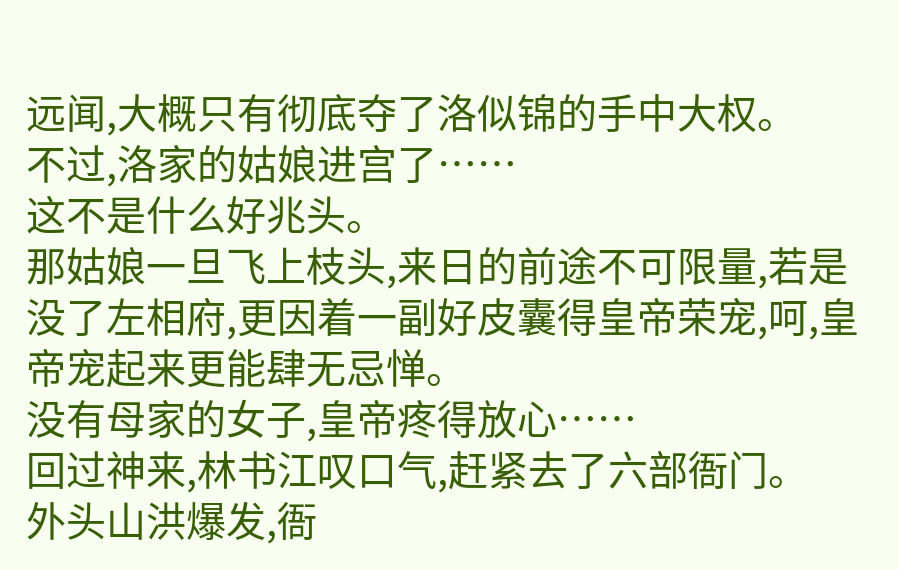远闻,大概只有彻底夺了洛似锦的手中大权。
不过,洛家的姑娘进宫了……
这不是什么好兆头。
那姑娘一旦飞上枝头,来日的前途不可限量,若是没了左相府,更因着一副好皮囊得皇帝荣宠,呵,皇帝宠起来更能肆无忌惮。
没有母家的女子,皇帝疼得放心……
回过神来,林书江叹口气,赶紧去了六部衙门。
外头山洪爆发,衙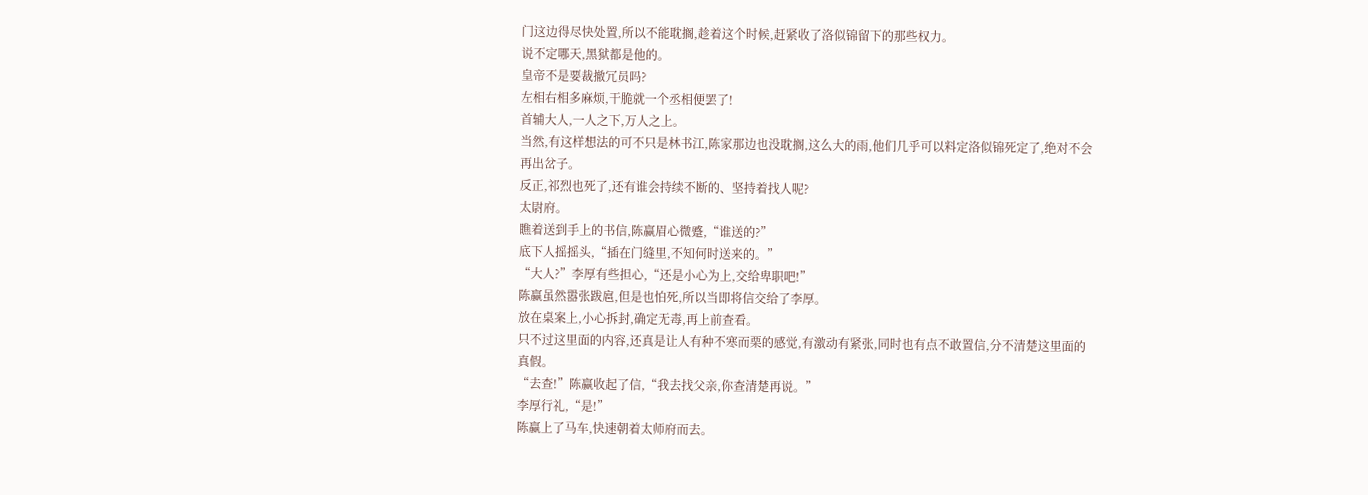门这边得尽快处置,所以不能耽搁,趁着这个时候,赶紧收了洛似锦留下的那些权力。
说不定哪天,黑狱都是他的。
皇帝不是要裁撤冗员吗?
左相右相多麻烦,干脆就一个丞相便罢了!
首辅大人,一人之下,万人之上。
当然,有这样想法的可不只是林书江,陈家那边也没耽搁,这么大的雨,他们几乎可以料定洛似锦死定了,绝对不会再出岔子。
反正,祁烈也死了,还有谁会持续不断的、坚持着找人呢?
太尉府。
瞧着送到手上的书信,陈赢眉心微蹙,“谁送的?”
底下人摇摇头,“插在门缝里,不知何时送来的。”
“大人?”李厚有些担心,“还是小心为上,交给卑职吧!”
陈赢虽然嚣张跋扈,但是也怕死,所以当即将信交给了李厚。
放在桌案上,小心拆封,确定无毒,再上前查看。
只不过这里面的内容,还真是让人有种不寒而栗的感觉,有激动有紧张,同时也有点不敢置信,分不清楚这里面的真假。
“去查!”陈赢收起了信,“我去找父亲,你查清楚再说。”
李厚行礼,“是!”
陈赢上了马车,快速朝着太师府而去。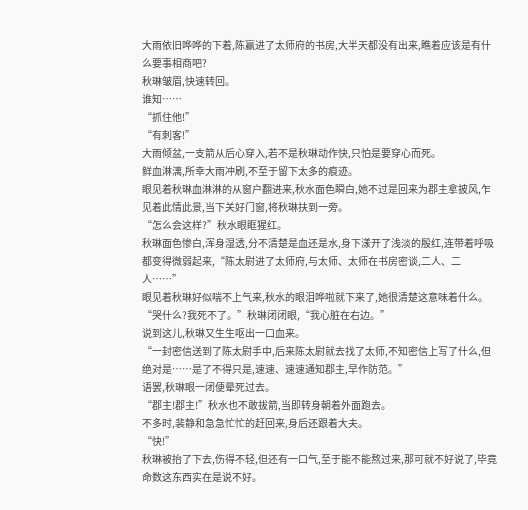大雨依旧哗哗的下着,陈赢进了太师府的书房,大半天都没有出来,瞧着应该是有什么要事相商吧?
秋琳皱眉,快速转回。
谁知……
“抓住他!”
“有刺客!”
大雨倾盆,一支箭从后心穿入,若不是秋琳动作快,只怕是要穿心而死。
鲜血淋漓,所幸大雨冲刷,不至于留下太多的痕迹。
眼见着秋琳血淋淋的从窗户翻进来,秋水面色瞬白,她不过是回来为郡主拿披风,乍见着此情此景,当下关好门窗,将秋琳扶到一旁。
“怎么会这样?”秋水眼眶猩红。
秋琳面色惨白,浑身湿透,分不清楚是血还是水,身下漾开了浅淡的殷红,连带着呼吸都变得微弱起来,“陈太尉进了太师府,与太师、太师在书房密谈,二人、二人……”
眼见着秋琳好似喘不上气来,秋水的眼泪哗啦就下来了,她很清楚这意味着什么。
“哭什么?我死不了。”秋琳闭闭眼,“我心脏在右边。”
说到这儿,秋琳又生生呕出一口血来。
“一封密信送到了陈太尉手中,后来陈太尉就去找了太师,不知密信上写了什么,但绝对是……是了不得只是,速速、速速通知郡主,早作防范。”
语罢,秋琳眼一闭便晕死过去。
“郡主!郡主!”秋水也不敢拔箭,当即转身朝着外面跑去。
不多时,裴静和急急忙忙的赶回来,身后还跟着大夫。
“快!”
秋琳被抬了下去,伤得不轻,但还有一口气,至于能不能熬过来,那可就不好说了,毕竟命数这东西实在是说不好。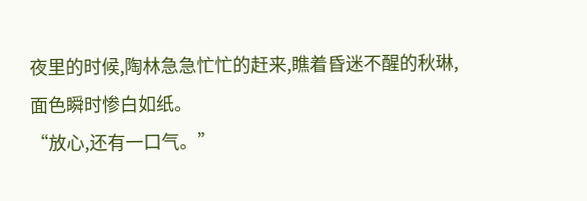夜里的时候,陶林急急忙忙的赶来,瞧着昏迷不醒的秋琳,面色瞬时惨白如纸。
“放心,还有一口气。”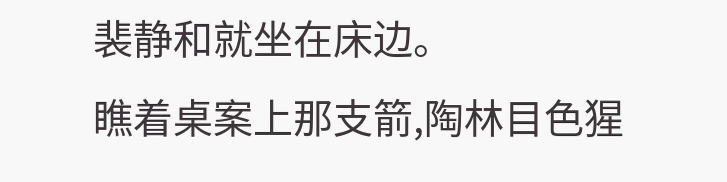裴静和就坐在床边。
瞧着桌案上那支箭,陶林目色猩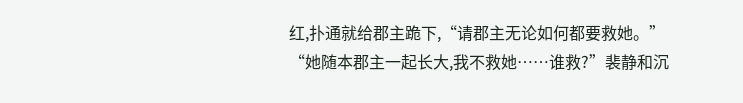红,扑通就给郡主跪下,“请郡主无论如何都要救她。”
“她随本郡主一起长大,我不救她……谁救?”裴静和沉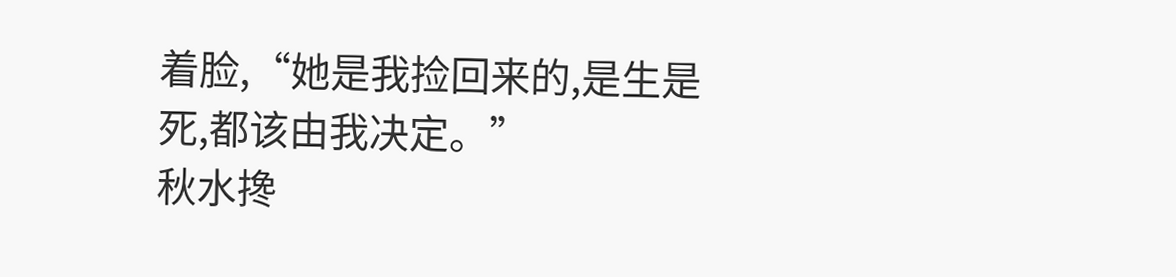着脸,“她是我捡回来的,是生是死,都该由我决定。”
秋水搀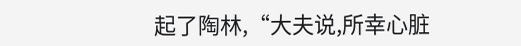起了陶林,“大夫说,所幸心脏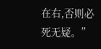在右,否则必死无疑。”